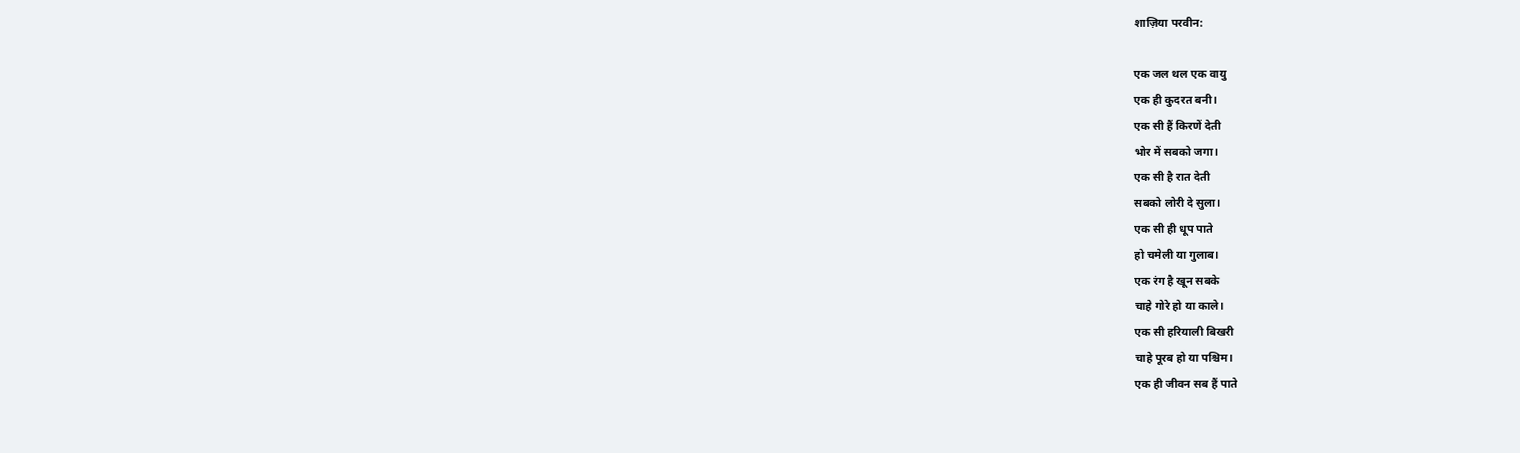शाज़िया परवीन:

एक जल थल एक वायु
एक ही कुदरत बनी।
एक सी हैं किरणें देती
भोर में सबको जगा।
एक सी है रात देती
सबको लोरी दे सुला।
एक सी ही धूप पाते
हो चमेली या गुलाब।
एक रंग है खून सबके
चाहे गोरे हो या काले।
एक सी हरियाली बिखरी
चाहे पूरब हो या पश्चिम।
एक ही जीवन सब हैं पाते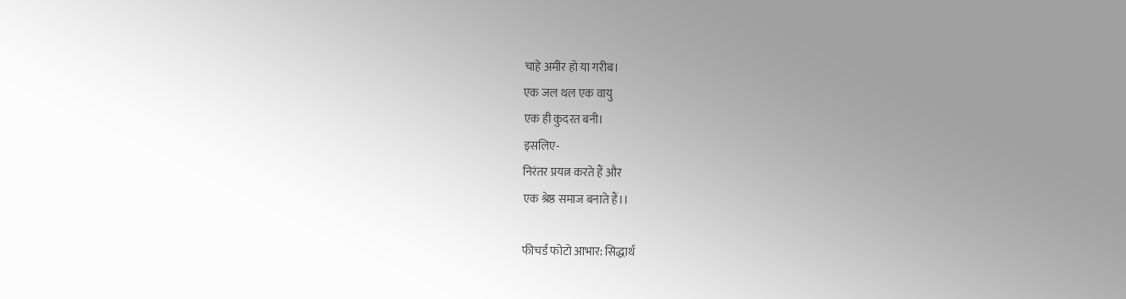चाहे अमीर हो या गरीब।
एक जल थल एक वायु
एक ही कुदरत बनी।
इसलिए-
निरंतर प्रयत्न करते हैं और
एक श्रेष्ठ समाज बनाते हैं।।

फीचर्ड फोटो आभार: सिद्धार्थ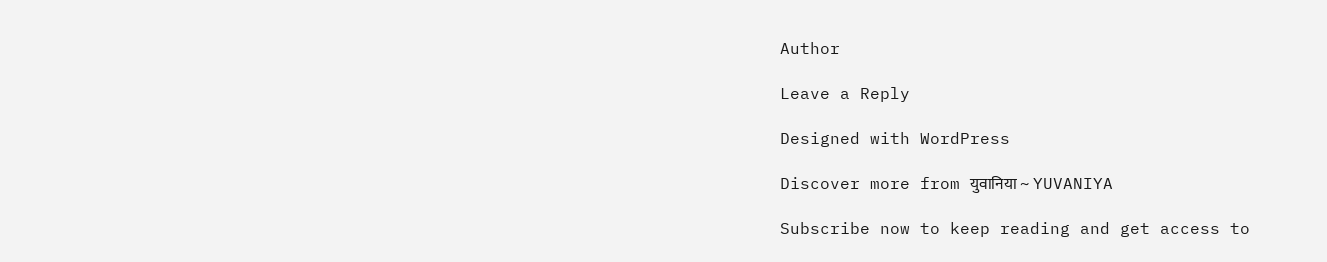Author

Leave a Reply

Designed with WordPress

Discover more from युवानिया ~ YUVANIYA

Subscribe now to keep reading and get access to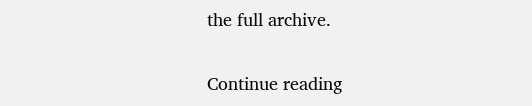the full archive.

Continue reading